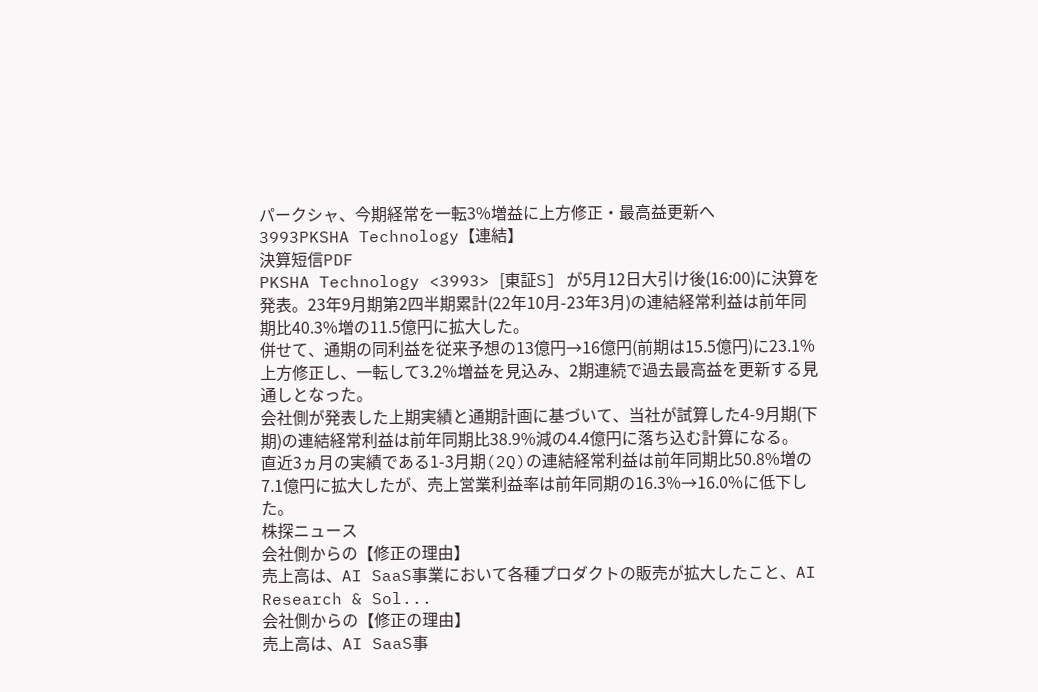パークシャ、今期経常を一転3%増益に上方修正・最高益更新へ
3993PKSHA Technology【連結】
決算短信PDF
PKSHA Technology <3993> [東証S] が5月12日大引け後(16:00)に決算を発表。23年9月期第2四半期累計(22年10月-23年3月)の連結経常利益は前年同期比40.3%増の11.5億円に拡大した。
併せて、通期の同利益を従来予想の13億円→16億円(前期は15.5億円)に23.1%上方修正し、一転して3.2%増益を見込み、2期連続で過去最高益を更新する見通しとなった。
会社側が発表した上期実績と通期計画に基づいて、当社が試算した4-9月期(下期)の連結経常利益は前年同期比38.9%減の4.4億円に落ち込む計算になる。
直近3ヵ月の実績である1-3月期(2Q)の連結経常利益は前年同期比50.8%増の7.1億円に拡大したが、売上営業利益率は前年同期の16.3%→16.0%に低下した。
株探ニュース
会社側からの【修正の理由】
売上高は、AI SaaS事業において各種プロダクトの販売が拡大したこと、AI Research & Sol...
会社側からの【修正の理由】
売上高は、AI SaaS事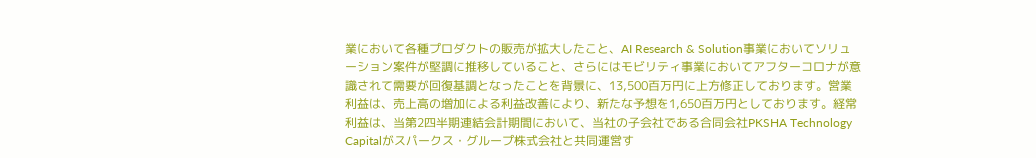業において各種プロダクトの販売が拡大したこと、AI Research & Solution事業においてソリューション案件が堅調に推移していること、さらにはモビリティ事業においてアフターコロナが意識されて需要が回復基調となったことを背景に、13,500百万円に上方修正しております。営業利益は、売上高の増加による利益改善により、新たな予想を1,650百万円としております。経常利益は、当第2四半期連結会計期間において、当社の子会社である合同会社PKSHA Technology Capitalがスパークス・グループ株式会社と共同運営す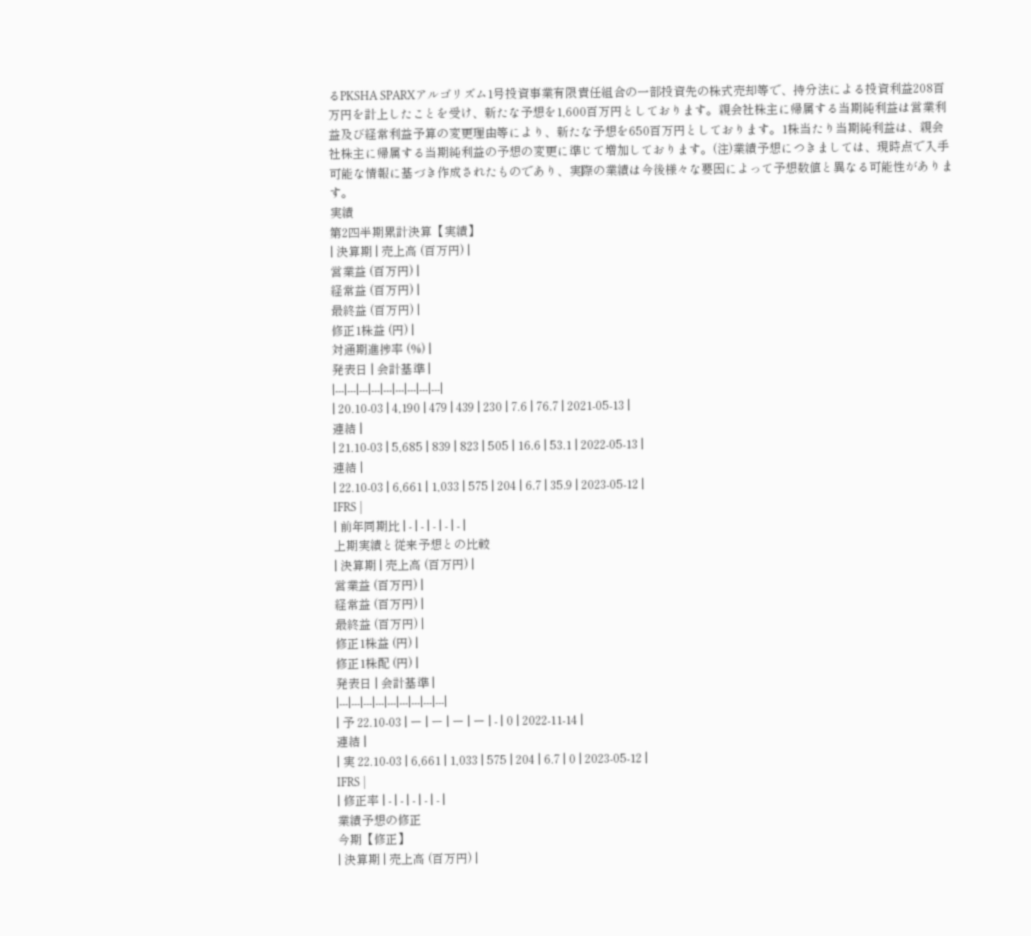るPKSHA SPARXアルゴリズム1号投資事業有限責任組合の一部投資先の株式売却等で、持分法による投資利益208百万円を計上したことを受け、新たな予想を1,600百万円としております。親会社株主に帰属する当期純利益は営業利益及び経常利益予算の変更理由等により、新たな予想を650百万円としております。1株当たり当期純利益は、親会社株主に帰属する当期純利益の予想の変更に準じて増加しております。(注)業績予想につきましては、現時点で入手可能な情報に基づき作成されたものであり、実際の業績は今後様々な要因によって予想数値と異なる可能性があります。
実績
第2四半期累計決算【実績】
| 決算期 | 売上高 (百万円) |
営業益 (百万円) |
経常益 (百万円) |
最終益 (百万円) |
修正1株益 (円) |
対通期進捗率 (%) |
発表日 | 会計基準 |
|---|---|---|---|---|---|---|---|---|
| 20.10-03 | 4,190 | 479 | 439 | 230 | 7.6 | 76.7 | 2021-05-13 |
連結 |
| 21.10-03 | 5,685 | 839 | 823 | 505 | 16.6 | 53.1 | 2022-05-13 |
連結 |
| 22.10-03 | 6,661 | 1,033 | 575 | 204 | 6.7 | 35.9 | 2023-05-12 |
IFRS |
| 前年同期比 | - | - | - | - | - |
上期実績と従来予想との比較
| 決算期 | 売上高 (百万円) |
営業益 (百万円) |
経常益 (百万円) |
最終益 (百万円) |
修正1株益 (円) |
修正1株配 (円) |
発表日 | 会計基準 |
|---|---|---|---|---|---|---|---|---|
| 予 22.10-03 | ー | ー | ー | ー | - | 0 | 2022-11-14 |
連結 |
| 実 22.10-03 | 6,661 | 1,033 | 575 | 204 | 6.7 | 0 | 2023-05-12 |
IFRS |
| 修正率 | - | - | - | - | - |
業績予想の修正
今期【修正】
| 決算期 | 売上高 (百万円) |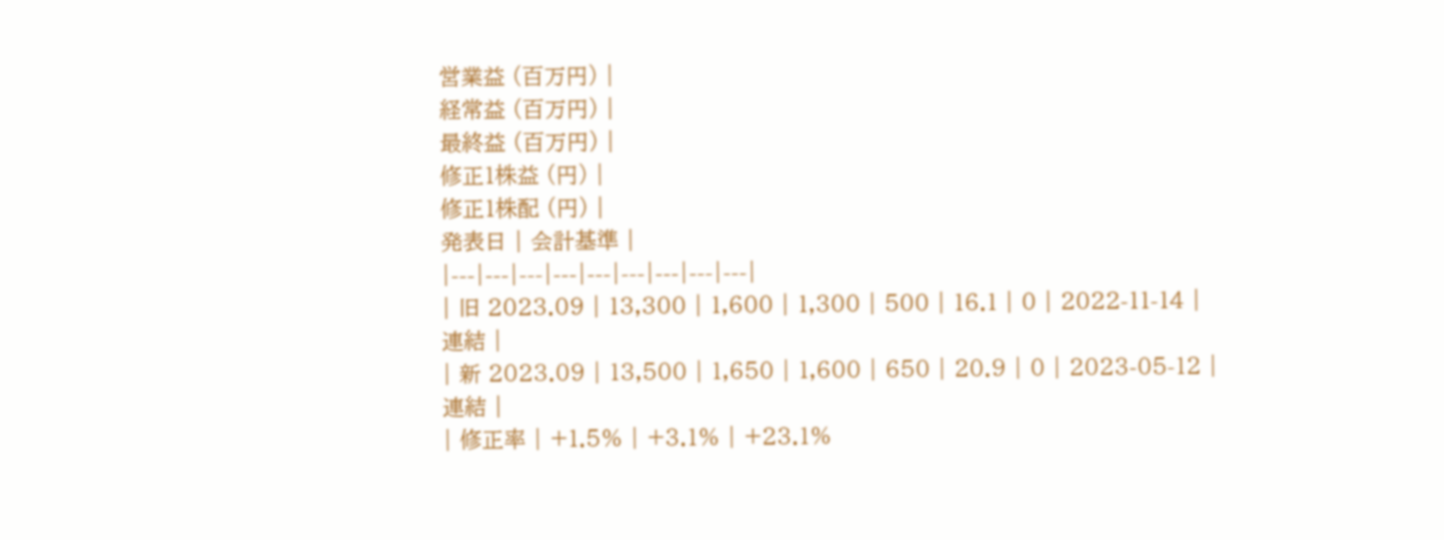営業益 (百万円) |
経常益 (百万円) |
最終益 (百万円) |
修正1株益 (円) |
修正1株配 (円) |
発表日 | 会計基準 |
|---|---|---|---|---|---|---|---|---|
| 旧 2023.09 | 13,300 | 1,600 | 1,300 | 500 | 16.1 | 0 | 2022-11-14 |
連結 |
| 新 2023.09 | 13,500 | 1,650 | 1,600 | 650 | 20.9 | 0 | 2023-05-12 |
連結 |
| 修正率 | +1.5% | +3.1% | +23.1%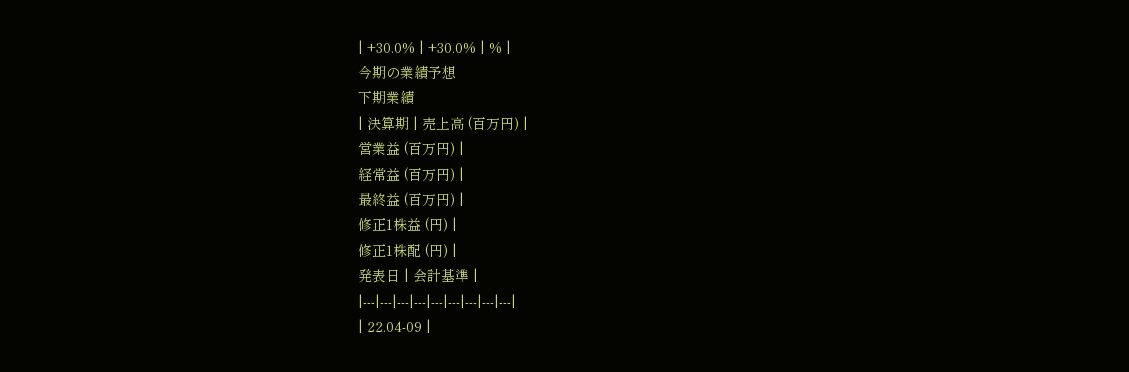| +30.0% | +30.0% | % |
今期の業績予想
下期業績
| 決算期 | 売上高 (百万円) |
営業益 (百万円) |
経常益 (百万円) |
最終益 (百万円) |
修正1株益 (円) |
修正1株配 (円) |
発表日 | 会計基準 |
|---|---|---|---|---|---|---|---|---|
| 22.04-09 |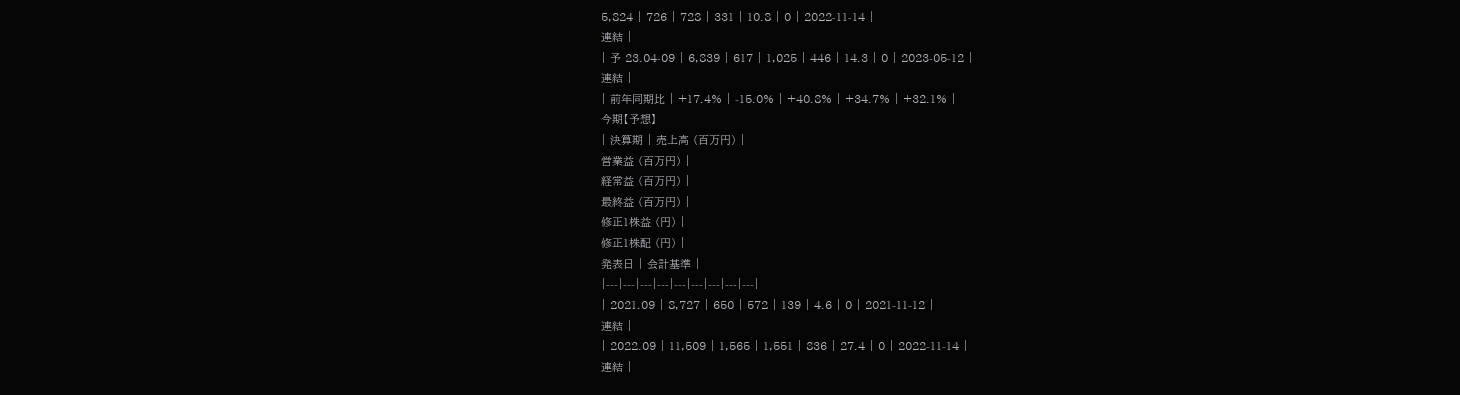5,824 | 726 | 728 | 331 | 10.8 | 0 | 2022-11-14 |
連結 |
| 予 23.04-09 | 6,839 | 617 | 1,025 | 446 | 14.3 | 0 | 2023-05-12 |
連結 |
| 前年同期比 | +17.4% | -15.0% | +40.8% | +34.7% | +32.1% |
今期【予想】
| 決算期 | 売上高 (百万円) |
営業益 (百万円) |
経常益 (百万円) |
最終益 (百万円) |
修正1株益 (円) |
修正1株配 (円) |
発表日 | 会計基準 |
|---|---|---|---|---|---|---|---|---|
| 2021.09 | 8,727 | 650 | 572 | 139 | 4.6 | 0 | 2021-11-12 |
連結 |
| 2022.09 | 11,509 | 1,565 | 1,551 | 836 | 27.4 | 0 | 2022-11-14 |
連結 |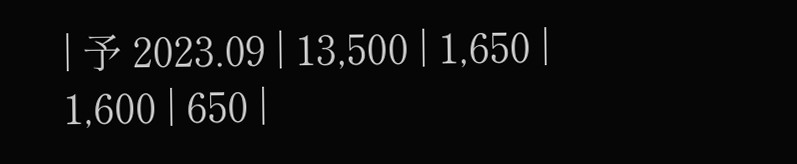| 予 2023.09 | 13,500 | 1,650 | 1,600 | 650 |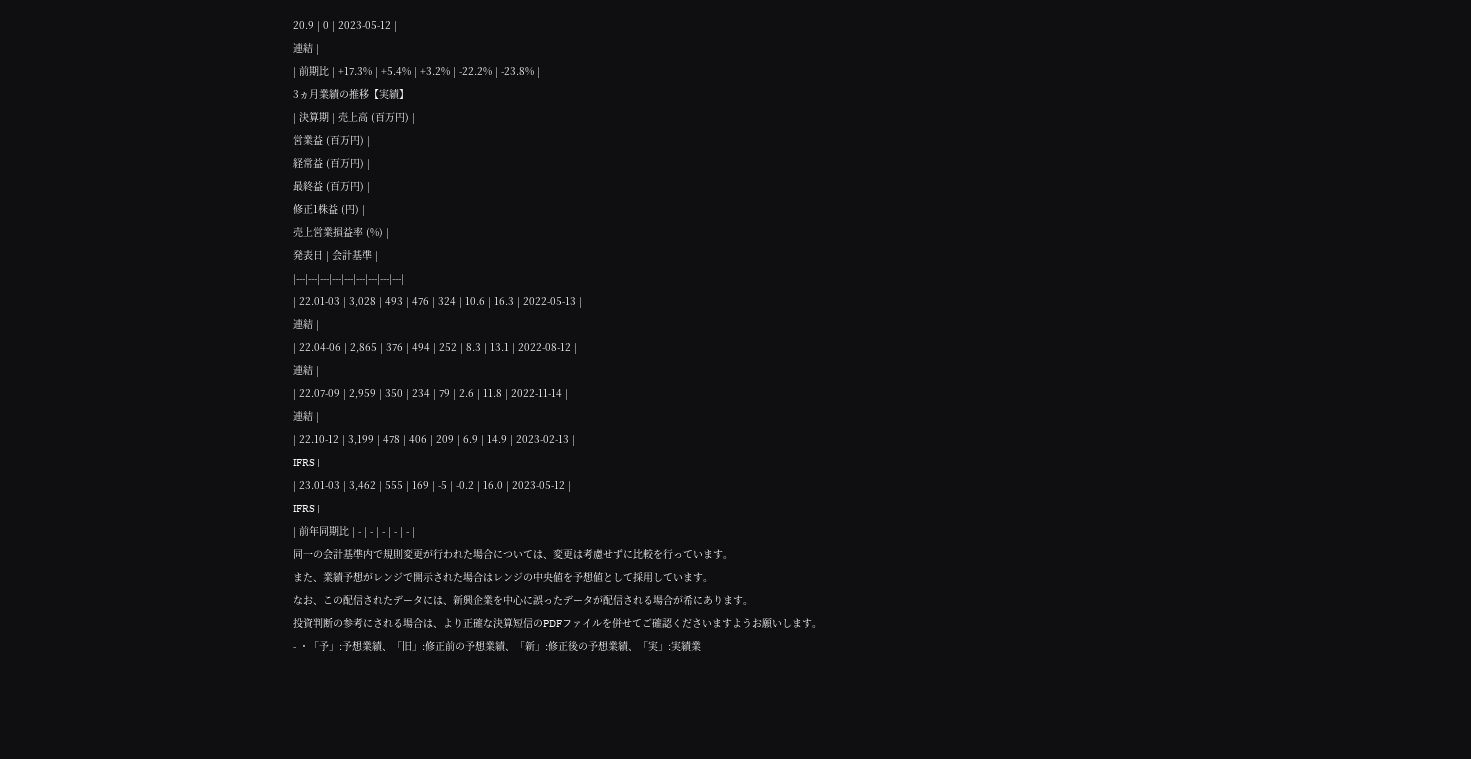20.9 | 0 | 2023-05-12 |
連結 |
| 前期比 | +17.3% | +5.4% | +3.2% | -22.2% | -23.8% |
3ヵ月業績の推移【実績】
| 決算期 | 売上高 (百万円) |
営業益 (百万円) |
経常益 (百万円) |
最終益 (百万円) |
修正1株益 (円) |
売上営業損益率 (%) |
発表日 | 会計基準 |
|---|---|---|---|---|---|---|---|---|
| 22.01-03 | 3,028 | 493 | 476 | 324 | 10.6 | 16.3 | 2022-05-13 |
連結 |
| 22.04-06 | 2,865 | 376 | 494 | 252 | 8.3 | 13.1 | 2022-08-12 |
連結 |
| 22.07-09 | 2,959 | 350 | 234 | 79 | 2.6 | 11.8 | 2022-11-14 |
連結 |
| 22.10-12 | 3,199 | 478 | 406 | 209 | 6.9 | 14.9 | 2023-02-13 |
IFRS |
| 23.01-03 | 3,462 | 555 | 169 | -5 | -0.2 | 16.0 | 2023-05-12 |
IFRS |
| 前年同期比 | - | - | - | - | - |
同一の会計基準内で規則変更が行われた場合については、変更は考慮せずに比較を行っています。
また、業績予想がレンジで開示された場合はレンジの中央値を予想値として採用しています。
なお、この配信されたデータには、新興企業を中心に誤ったデータが配信される場合が希にあります。
投資判断の参考にされる場合は、より正確な決算短信のPDFファイルを併せてご確認くださいますようお願いします。
- ・「予」:予想業績、「旧」:修正前の予想業績、「新」:修正後の予想業績、「実」:実績業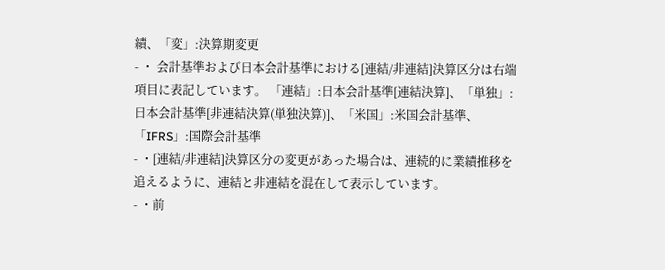績、「変」:決算期変更
- ・ 会計基準および日本会計基準における[連結/非連結]決算区分は右端項目に表記しています。 「連結」:日本会計基準[連結決算]、「単独」:日本会計基準[非連結決算(単独決算)]、「米国」:米国会計基準、「IFRS」:国際会計基準
- ・[連結/非連結]決算区分の変更があった場合は、連続的に業績推移を追えるように、連結と非連結を混在して表示しています。
- ・前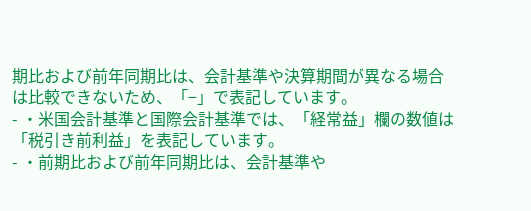期比および前年同期比は、会計基準や決算期間が異なる場合は比較できないため、「−」で表記しています。
- ・米国会計基準と国際会計基準では、「経常益」欄の数値は「税引き前利益」を表記しています。
- ・前期比および前年同期比は、会計基準や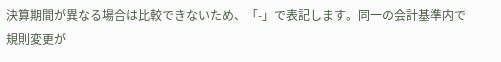決算期間が異なる場合は比較できないため、「-」で表記します。同一の会計基準内で規則変更が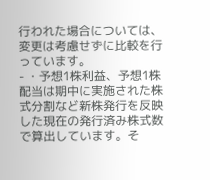行われた場合については、変更は考慮せずに比較を行っています。
- ・予想1株利益、予想1株配当は期中に実施された株式分割など新株発行を反映した現在の発行済み株式数で算出しています。そ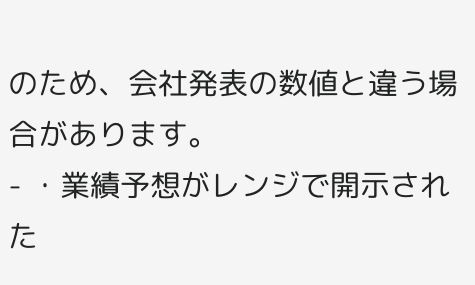のため、会社発表の数値と違う場合があります。
- ・業績予想がレンジで開示された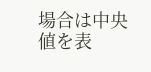場合は中央値を表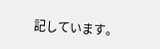記しています。